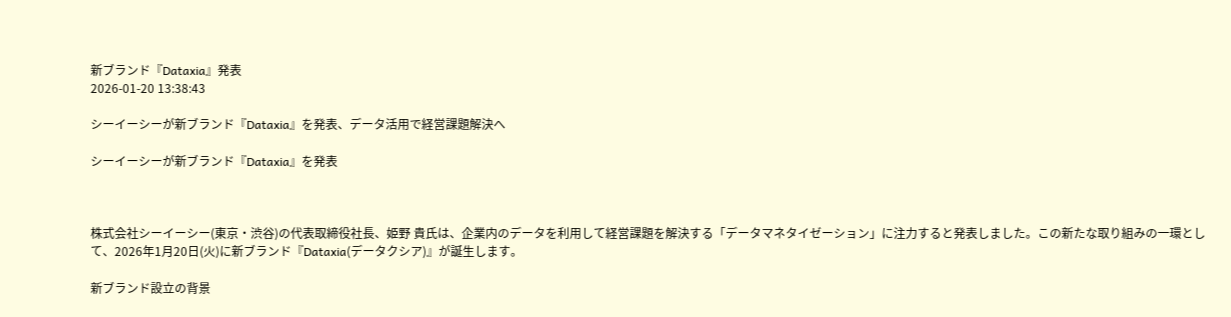新ブランド『Dataxia』発表
2026-01-20 13:38:43

シーイーシーが新ブランド『Dataxia』を発表、データ活用で経営課題解決へ

シーイーシーが新ブランド『Dataxia』を発表



株式会社シーイーシー(東京・渋谷)の代表取締役社長、姫野 貴氏は、企業内のデータを利用して経営課題を解決する「データマネタイゼーション」に注力すると発表しました。この新たな取り組みの一環として、2026年1月20日(火)に新ブランド『Dataxia(データクシア)』が誕生します。

新ブランド設立の背景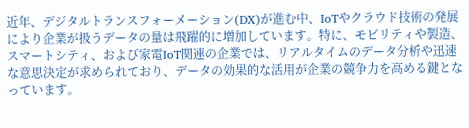近年、デジタルトランスフォーメーション(DX)が進む中、IoTやクラウド技術の発展により企業が扱うデータの量は飛躍的に増加しています。特に、モビリティや製造、スマートシティ、および家電IoT関連の企業では、リアルタイムのデータ分析や迅速な意思決定が求められており、データの効果的な活用が企業の競争力を高める鍵となっています。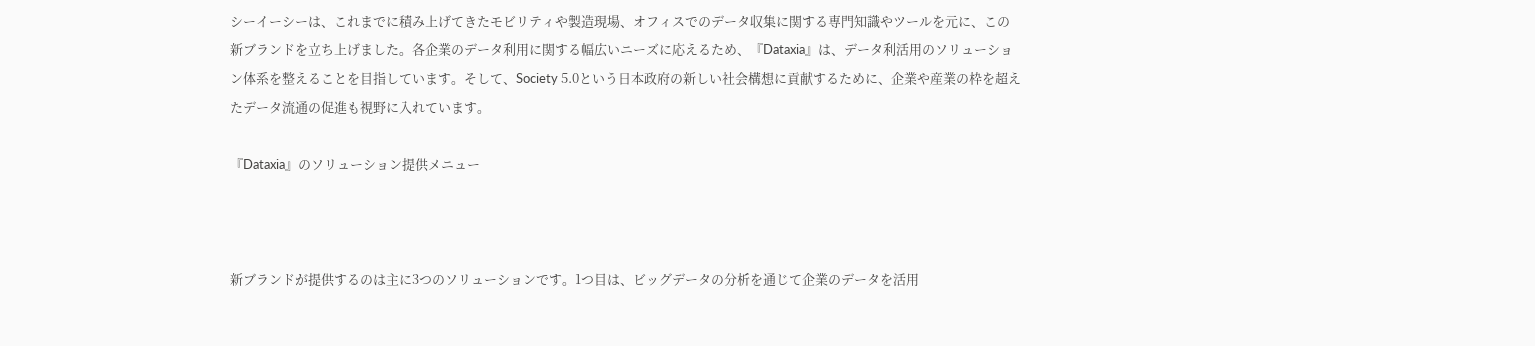シーイーシーは、これまでに積み上げてきたモビリティや製造現場、オフィスでのデータ収集に関する専門知識やツールを元に、この新ブランドを立ち上げました。各企業のデータ利用に関する幅広いニーズに応えるため、『Dataxia』は、データ利活用のソリューション体系を整えることを目指しています。そして、Society 5.0という日本政府の新しい社会構想に貢献するために、企業や産業の枠を超えたデータ流通の促進も視野に入れています。

『Dataxia』のソリューション提供メニュー



新ブランドが提供するのは主に3つのソリューションです。1つ目は、ビッグデータの分析を通じて企業のデータを活用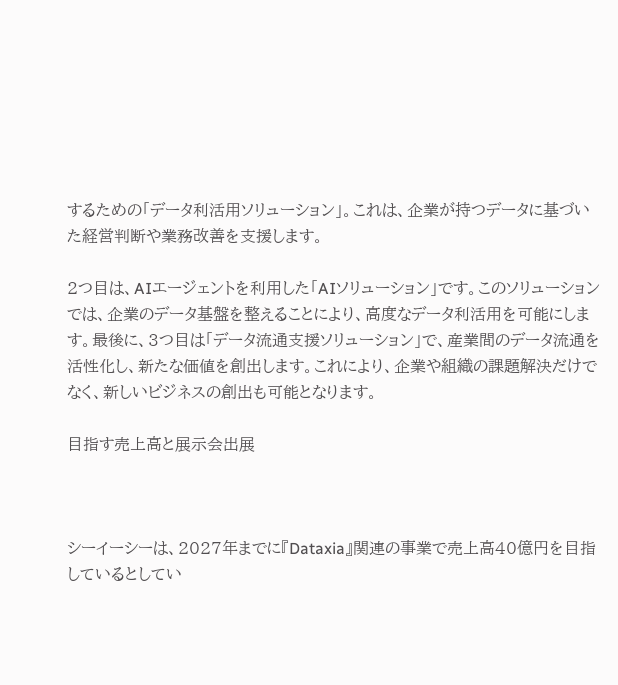するための「データ利活用ソリューション」。これは、企業が持つデータに基づいた経営判断や業務改善を支援します。

2つ目は、AIエージェントを利用した「AIソリューション」です。このソリューションでは、企業のデータ基盤を整えることにより、高度なデータ利活用を可能にします。最後に、3つ目は「データ流通支援ソリューション」で、産業間のデータ流通を活性化し、新たな価値を創出します。これにより、企業や組織の課題解決だけでなく、新しいビジネスの創出も可能となります。

目指す売上高と展示会出展



シーイーシーは、2027年までに『Dataxia』関連の事業で売上高40億円を目指しているとしてい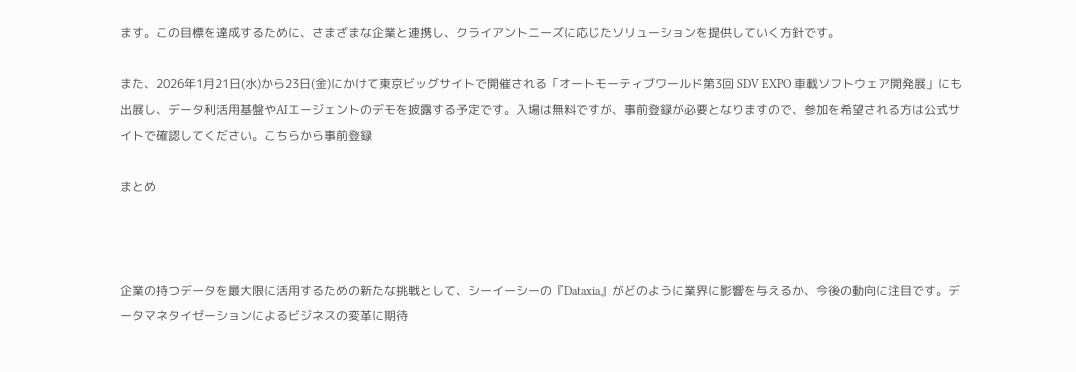ます。この目標を達成するために、さまざまな企業と連携し、クライアントニーズに応じたソリューションを提供していく方針です。

また、2026年1月21日(水)から23日(金)にかけて東京ビッグサイトで開催される「オートモーティブワールド第3回 SDV EXPO 車載ソフトウェア開発展」にも出展し、データ利活用基盤やAIエージェントのデモを披露する予定です。入場は無料ですが、事前登録が必要となりますので、参加を希望される方は公式サイトで確認してください。こちらから事前登録

まとめ



企業の持つデータを最大限に活用するための新たな挑戦として、シーイーシーの『Dataxia』がどのように業界に影響を与えるか、今後の動向に注目です。データマネタイゼーションによるビジネスの変革に期待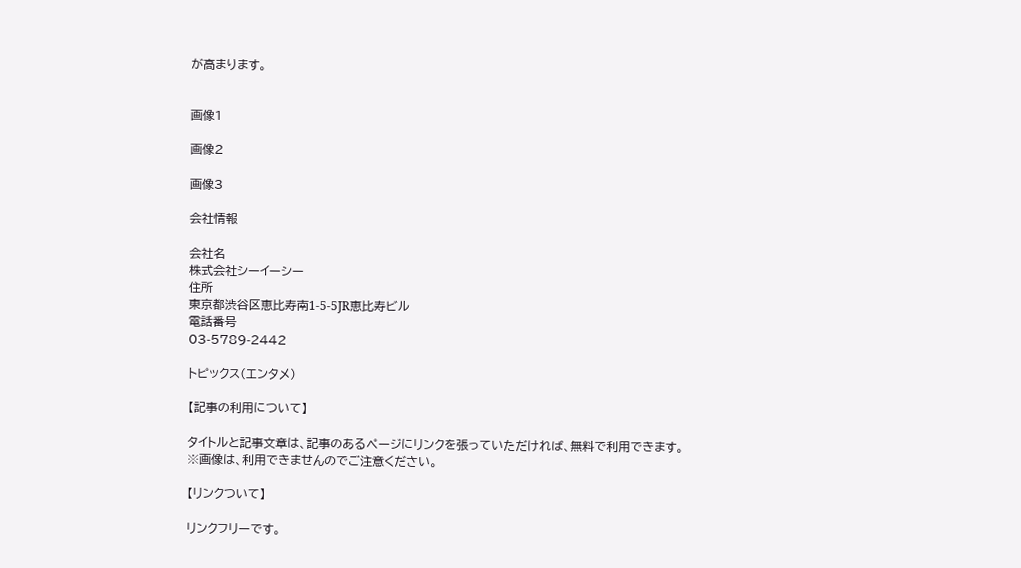が高まります。


画像1

画像2

画像3

会社情報

会社名
株式会社シーイーシー
住所
東京都渋谷区恵比寿南1-5-5JR恵比寿ビル
電話番号
03-5789-2442

トピックス(エンタメ)

【記事の利用について】

タイトルと記事文章は、記事のあるページにリンクを張っていただければ、無料で利用できます。
※画像は、利用できませんのでご注意ください。

【リンクついて】

リンクフリーです。